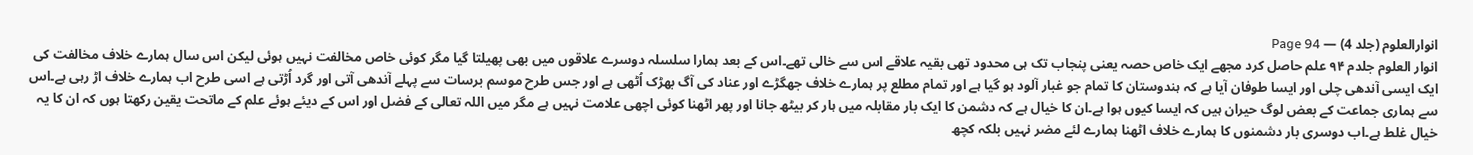انوارالعلوم (جلد 4) — Page 94
انوار العلوم جلدم ۹۴ علم حاصل کرد مجھے ایک خاص حصہ یعنی پنجاب تک ہی محدود تھی بقیہ علاقے اس سے خالی تھے۔اس کے بعد ہمارا سلسلہ دوسرے علاقوں میں بھی پھیلتا گیا مگر کوئی خاص مخالفت نہیں ہوئی لیکن اس سال ہمارے خلاف مخالفت کی ایک ایسی آندھی چلی اور ایسا طوفان آیا ہے کہ ہندوستان کا تمام جو غبار آلود ہو گیا ہے اور تمام مطلع پر ہمارے خلاف جھگڑے اور عناد کی آگ بھڑک اُٹھی ہے اور جس طرح موسم برسات سے پہلے آندھی آتی اور گرد اُڑتی ہے اسی طرح اب ہمارے خلاف اڑ رہی ہے۔اس سے ہماری جماعت کے بعض لوگ حیران ہیں کہ ایسا کیوں ہوا ہے۔ان کا خیال ہے کہ دشمن کا ایک بار مقابلہ میں ہار کر بیٹھ جانا اور پھر اٹھنا کوئی اچھی علامت نہیں ہے مگر میں اللہ تعالی کے فضل اور اس کے دیئے ہوئے علم کے ماتحت یقین رکھتا ہوں کہ ان کا یہ خیال غلط ہے۔اب دوسری بار دشمنوں کا ہمارے خلاف اٹھنا ہمارے لئے مضر نہیں بلکہ کچھ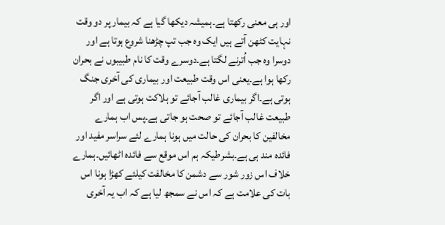اور ہی معنی رکھتا ہے۔ہمیشہ دیکھا گیا ہے کہ بیمار پر دو وقت نہایت کٹھن آتے ہیں ایک وہ جب تپ چڑھنا شروع ہوتا ہے اور دوسرا وہ جب اُترنے لگتا ہے۔دوسرے وقت کا نام طبیبوں نے بحران رکھا ہوا ہے۔یعنی اس وقت طبیعت اور بیماری کی آخری جنگ ہوتی ہے۔اگر بیماری غالب آجائے تو ہلاکت ہوتی ہے اور اگر طبیعت غالب آجائے تو صحت ہو جاتی ہے۔پس اب ہمارے مخالفین کا بحران کی حالت میں ہونا ہمارے لئے سراسر مفید اور فائدہ مند ہی ہے۔بشرطیکہ ہم اس موقع سے فائدہ اٹھائیں۔ہمارے خلاف اس زور شور سے دشمن کا مخالفت کیلئے کھڑا ہونا اس بات کی علامت ہے کہ اس نے سمجھ لیا ہے کہ اب یہ آخری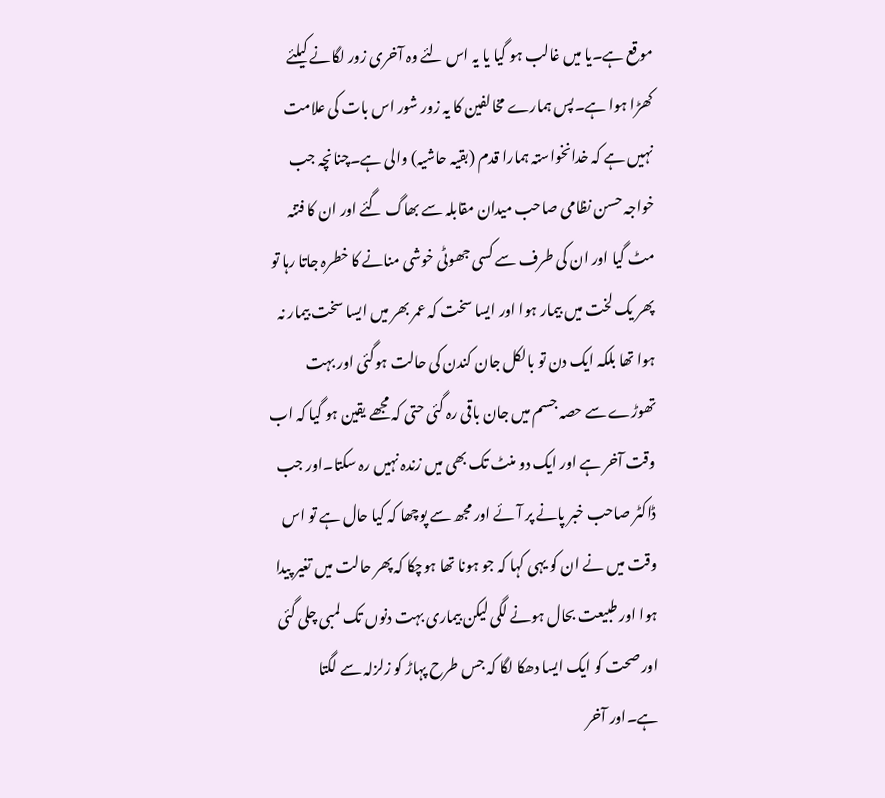موقع ہے۔یا میں غالب ہو گیا یا یہ اس لئے وہ آخری زور لگانے کیلئے کھڑا ہوا ہے۔پس ہمارے مخالفین کا یہ زور شور اس بات کی علامت نہیں ہے کہ خدانخواستہ ہمارا قدم (بقیہ حاشیہ) والی ہے۔چنانچہ جب خواجہ حسن نظامی صاحب میدان مقابلہ سے بھاگ گئے اور ان کا فتنہ مٹ گیا اور ان کی طرف سے کسی جھوٹی خوشی منانے کا خطرہ جاتا رہا تو پھر یک لخت میں بیمار ہوا اور ایسا سخت کہ عمر بھر میں ایسا سخت بیمار نہ ہوا تھا بلکہ ایک دن تو بالکل جان کندن کی حالت ہوگئی اور بہت تھوڑے سے حصہ جسم میں جان باقی رہ گئی حتی کہ مجھے یقین ہو گیا کہ اب وقت آخر ہے اور ایک دو منٹ تک بھی میں زندہ نہیں رہ سکتا۔اور جب ڈاکٹر صاحب خبر پانے پر آئے اور مجھ سے پوچھا کہ کیا حال ہے تو اس وقت میں نے ان کو یہی کہا کہ جو ہونا تھا ہوچکا کہ پھر حالت میں تغیر پیدا ہوا اور طبیعت بحال ہونے لگی لیکن بیماری بہت دنوں تک لمبی چلی گئی اور صحت کو ایک ایسا دھکا لگا کہ جس طرح پہاڑ کو زلزلہ سے لگتا ہے۔اور آخر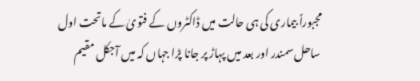مجبوراً بیماری کی ہی حالت میں ڈاکٹروں کے فتویٰ کے ماتحت اول ساحل سمندر اور بعد میں پہاڑ پر جانا پڑا جہاں کہ میں آجکل مقیم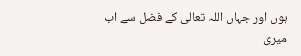ہوں اور جہاں اللہ تعالی کے فضل سے اب میری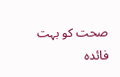صحت کو بہت فائدہ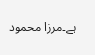ہے۔مرزا محمود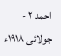احمد ۲ - جولائی ۱۹۱۸ء